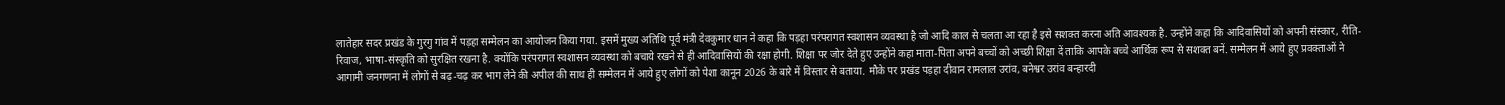लातेहार सदर प्रखंड के गुरगु गांव में पड़हा सम्मेलन का आयोजन किया गया. इसमें मुख्य अतिथि पूर्व मंत्री देवकुमार धान ने कहा कि पड़हा परंपरागत स्वशासन व्यवस्था है जो आदि काल से चलता आ रहा है इसे सशक्त करना अति आवश्यक है. उन्होंने कहा कि आदिवासियों को अपनी संस्कार, रीति-रिवाज, भाषा-संस्कृति को सुरक्षित रखना है. क्योंकि परंपरागत स्वशासन व्यवस्था को बचाये रखने से ही आदिवासियों की रक्षा होगी. शिक्षा पर जोर देते हुए उन्होंने कहा माता-पिता अपने बच्चों को अच्छी शिक्षा दें ताकि आपके बच्चे आर्थिक रूप से सशक्त बनें. सम्मेलन में आये हुए प्रवक्ताओं ने आगामी जनगणना में लोगों से बढ़-चढ़ कर भाग लेने की अपील की साथ ही सम्मेलन में आये हुए लोगों को पेशा कानून 2026 के बारे में विस्तार से बताया. मौके पर प्रखंड पड़हा दीवान रामलाल उरांव, बनेश्वर उरांव बन्हारदी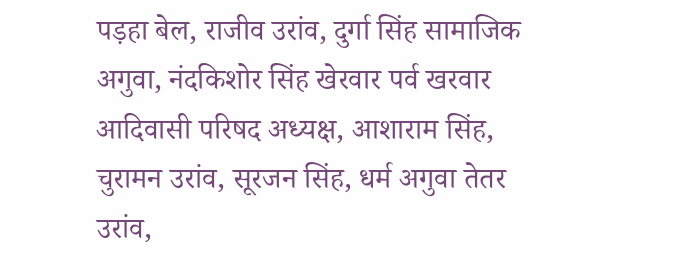पड़हा बेल, राजीव उरांव, दुर्गा सिंह सामाजिक अगुवा, नंदकिशोर सिंह खेरवार पर्व खरवार आदिवासी परिषद अध्यक्ष, आशाराम सिंह, चुरामन उरांव, सूरजन सिंह, धर्म अगुवा तेतर उरांव,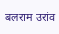बलराम उरांव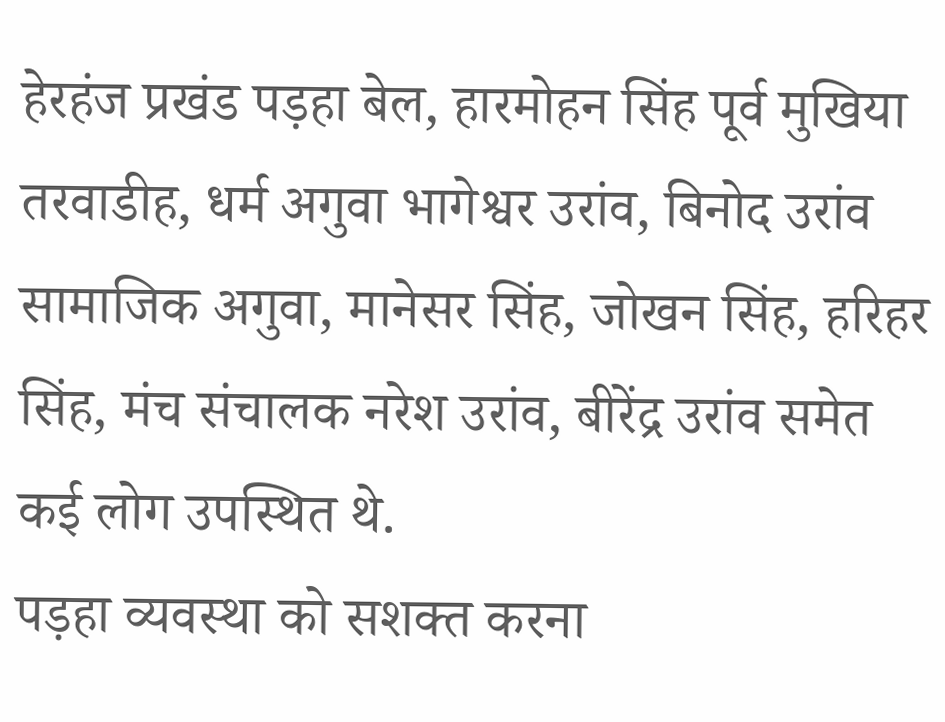हेरहंज प्रखंड पड़हा बेल, हारमोहन सिंह पूर्व मुखिया तरवाडीह, धर्म अगुवा भागेश्वर उरांव, बिनोद उरांव सामाजिक अगुवा, मानेसर सिंह, जोखन सिंह, हरिहर सिंह, मंच संचालक नरेश उरांव, बीरेंद्र उरांव समेत कई लोग उपस्थित थे.
पड़हा व्यवस्था को सशक्त करना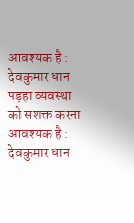आवश्यक है : देवकुमार धान
पड़हा व्यवस्था को सशक्त करना आवश्यक है : देवकुमार धान